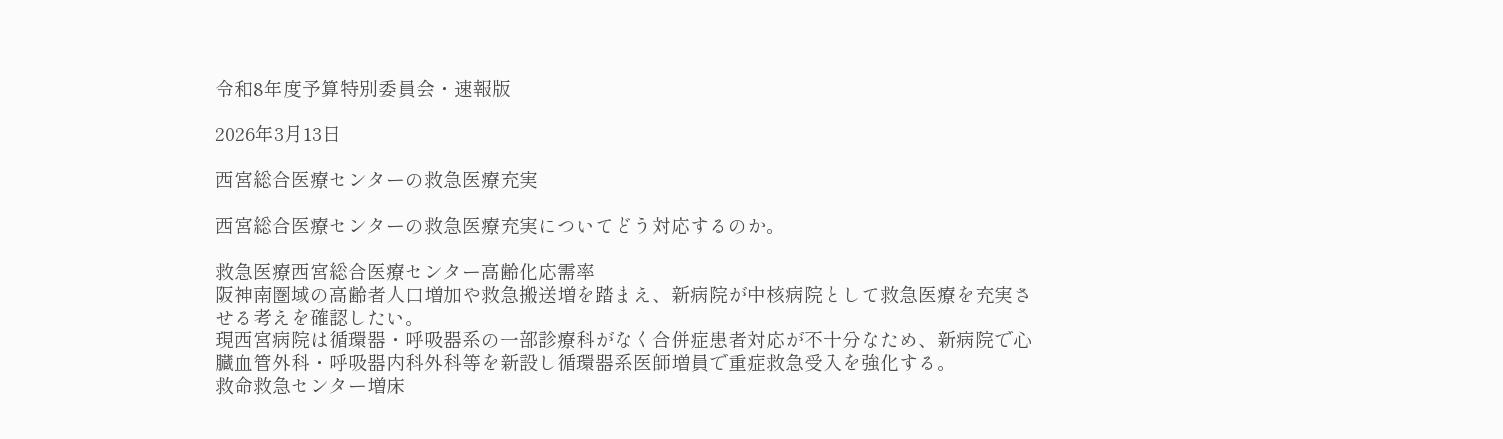令和8年度予算特別委員会・速報版

2026年3月13日

西宮総合医療センターの救急医療充実

西宮総合医療センターの救急医療充実についてどう対応するのか。

救急医療西宮総合医療センター高齢化応需率
阪神南圏域の高齢者人口増加や救急搬送増を踏まえ、新病院が中核病院として救急医療を充実させる考えを確認したい。
現西宮病院は循環器・呼吸器系の一部診療科がなく合併症患者対応が不十分なため、新病院で心臓血管外科・呼吸器内科外科等を新設し循環器系医師増員で重症救急受入を強化する。
救命救急センター増床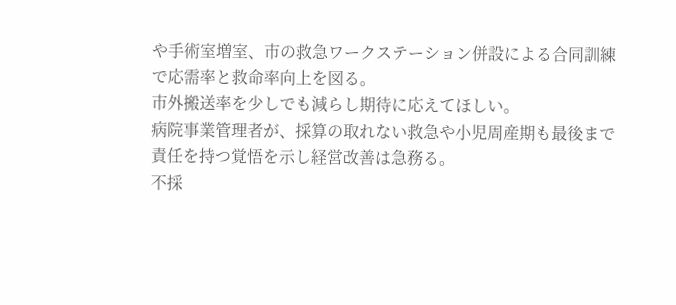や手術室増室、市の救急ワークステーション併設による合同訓練で応需率と救命率向上を図る。
市外搬送率を少しでも減らし期待に応えてほしい。
病院事業管理者が、採算の取れない救急や小児周産期も最後まで責任を持つ覚悟を示し経営改善は急務る。
不採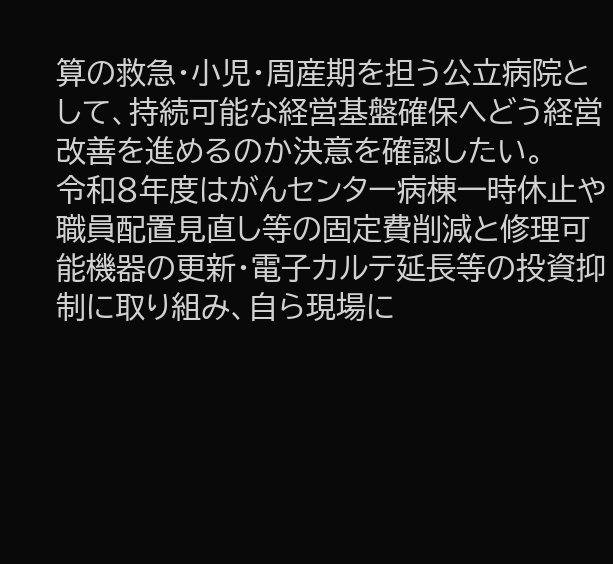算の救急・小児・周産期を担う公立病院として、持続可能な経営基盤確保へどう経営改善を進めるのか決意を確認したい。
令和8年度はがんセンター病棟一時休止や職員配置見直し等の固定費削減と修理可能機器の更新・電子カルテ延長等の投資抑制に取り組み、自ら現場に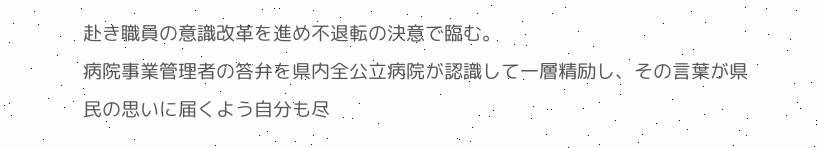赴き職員の意識改革を進め不退転の決意で臨む。
病院事業管理者の答弁を県内全公立病院が認識して一層精励し、その言葉が県民の思いに届くよう自分も尽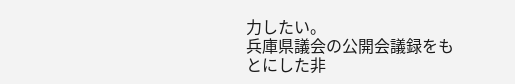力したい。
兵庫県議会の公開会議録をもとにした非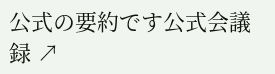公式の要約です公式会議録 ↗